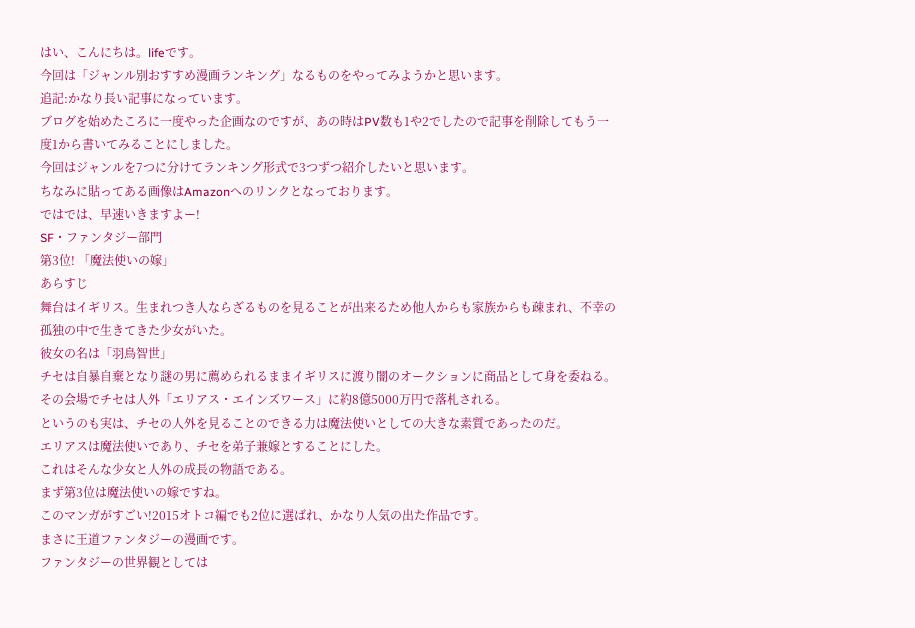はい、こんにちは。lifeです。
今回は「ジャンル別おすすめ漫画ランキング」なるものをやってみようかと思います。
追記:かなり長い記事になっています。
ブログを始めたころに一度やった企画なのですが、あの時はPV数も1や2でしたので記事を削除してもう一度1から書いてみることにしました。
今回はジャンルを7つに分けてランキング形式で3つずつ紹介したいと思います。
ちなみに貼ってある画像はAmazonへのリンクとなっております。
ではでは、早速いきますよー!
SF・ファンタジー部門
第3位! 「魔法使いの嫁」
あらすじ
舞台はイギリス。生まれつき人ならざるものを見ることが出来るため他人からも家族からも疎まれ、不幸の孤独の中で生きてきた少女がいた。
彼女の名は「羽鳥智世」
チセは自暴自棄となり謎の男に薦められるままイギリスに渡り闇のオークションに商品として身を委ねる。
その会場でチセは人外「エリアス・エインズワース」に約8億5000万円で落札される。
というのも実は、チセの人外を見ることのできる力は魔法使いとしての大きな素質であったのだ。
エリアスは魔法使いであり、チセを弟子兼嫁とすることにした。
これはそんな少女と人外の成長の物語である。
まず第3位は魔法使いの嫁ですね。
このマンガがすごい!2015オトコ編でも2位に選ばれ、かなり人気の出た作品です。
まさに王道ファンタジーの漫画です。
ファンタジーの世界観としては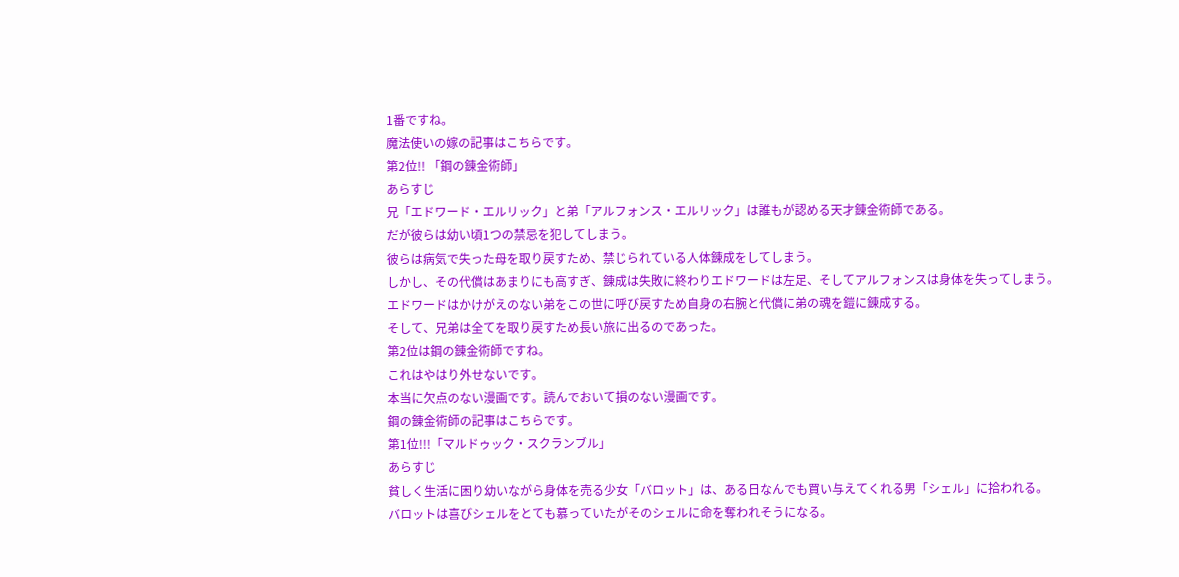1番ですね。
魔法使いの嫁の記事はこちらです。
第2位!! 「鋼の錬金術師」
あらすじ
兄「エドワード・エルリック」と弟「アルフォンス・エルリック」は誰もが認める天才錬金術師である。
だが彼らは幼い頃1つの禁忌を犯してしまう。
彼らは病気で失った母を取り戻すため、禁じられている人体錬成をしてしまう。
しかし、その代償はあまりにも高すぎ、錬成は失敗に終わりエドワードは左足、そしてアルフォンスは身体を失ってしまう。
エドワードはかけがえのない弟をこの世に呼び戻すため自身の右腕と代償に弟の魂を鎧に錬成する。
そして、兄弟は全てを取り戻すため長い旅に出るのであった。
第2位は鋼の錬金術師ですね。
これはやはり外せないです。
本当に欠点のない漫画です。読んでおいて損のない漫画です。
鋼の錬金術師の記事はこちらです。
第1位!!!「マルドゥック・スクランブル」
あらすじ
貧しく生活に困り幼いながら身体を売る少女「バロット」は、ある日なんでも買い与えてくれる男「シェル」に拾われる。
バロットは喜びシェルをとても慕っていたがそのシェルに命を奪われそうになる。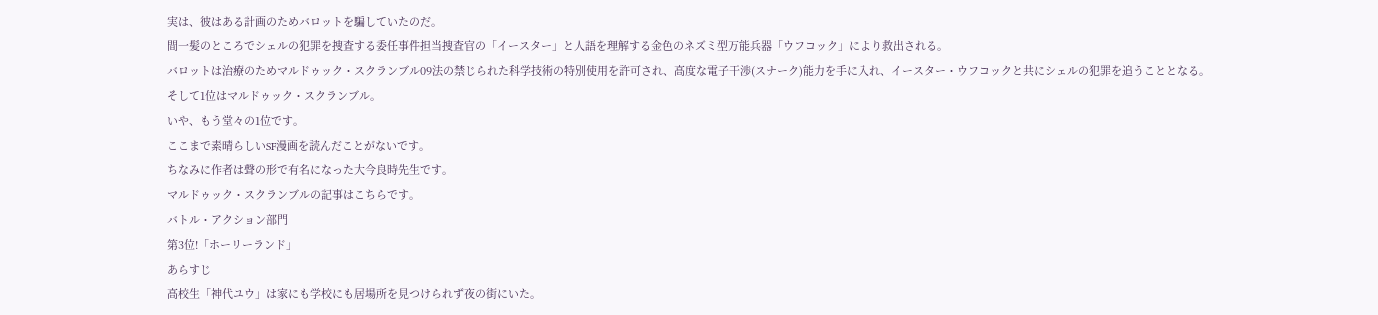実は、彼はある計画のためバロットを騙していたのだ。
間一髪のところでシェルの犯罪を捜査する委任事件担当捜査官の「イースター」と人語を理解する金色のネズミ型万能兵器「ウフコック」により救出される。
バロットは治療のためマルドゥック・スクランブル09法の禁じられた科学技術の特別使用を許可され、高度な電子干渉(スナーク)能力を手に入れ、イースター・ウフコックと共にシェルの犯罪を追うこととなる。
そして1位はマルドゥック・スクランブル。
いや、もう堂々の1位です。
ここまで素晴らしいSF漫画を読んだことがないです。
ちなみに作者は聲の形で有名になった大今良時先生です。
マルドゥック・スクランブルの記事はこちらです。
バトル・アクション部門
第3位!「ホーリーランド」
あらすじ
高校生「神代ユウ」は家にも学校にも居場所を見つけられず夜の街にいた。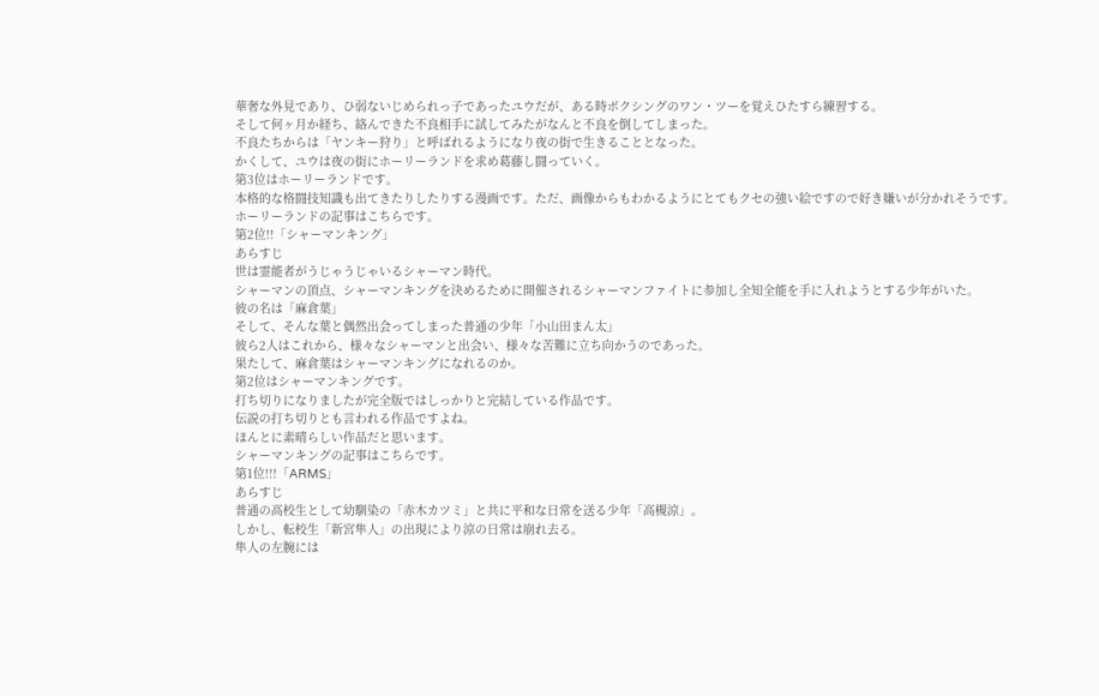華奢な外見であり、ひ弱ないじめられっ子であったユウだが、ある時ボクシングのワン・ツーを覚えひたすら練習する。
そして何ヶ月か経ち、絡んできた不良相手に試してみたがなんと不良を倒してしまった。
不良たちからは「ヤンキー狩り」と呼ばれるようになり夜の街で生きることとなった。
かくして、ユウは夜の街にホーリーランドを求め葛藤し闘っていく。
第3位はホーリーランドです。
本格的な格闘技知識も出てきたりしたりする漫画です。ただ、画像からもわかるようにとてもクセの強い絵ですので好き嫌いが分かれそうです。
ホーリーランドの記事はこちらです。
第2位!!「シャーマンキング」
あらすじ
世は霊能者がうじゃうじゃいるシャーマン時代。
シャーマンの頂点、シャーマンキングを決めるために開催されるシャーマンファイトに参加し全知全能を手に入れようとする少年がいた。
彼の名は「麻倉葉」
そして、そんな葉と偶然出会ってしまった普通の少年「小山田まん太」
彼ら2人はこれから、様々なシャーマンと出会い、様々な苦難に立ち向かうのであった。
果たして、麻倉葉はシャーマンキングになれるのか。
第2位はシャーマンキングです。
打ち切りになりましたが完全版ではしっかりと完結している作品です。
伝説の打ち切りとも言われる作品ですよね。
ほんとに素晴らしい作品だと思います。
シャーマンキングの記事はこちらです。
第1位!!!「ARMS」
あらすじ
普通の高校生として幼馴染の「赤木カツミ」と共に平和な日常を送る少年「高槻涼」。
しかし、転校生「新宮隼人」の出現により涼の日常は崩れ去る。
隼人の左腕には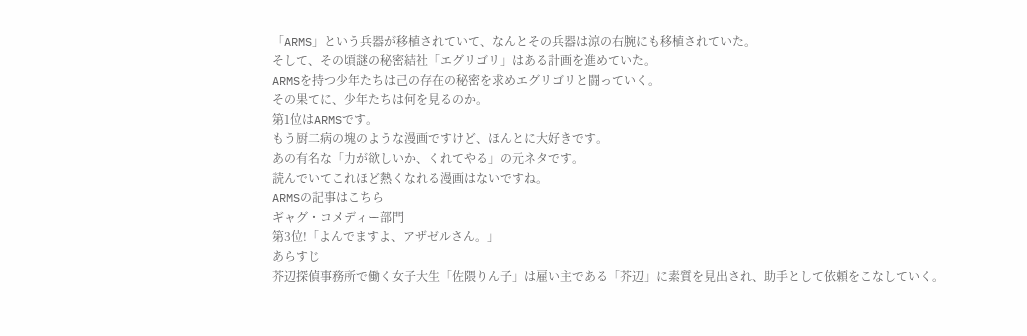「ARMS」という兵器が移植されていて、なんとその兵器は涼の右腕にも移植されていた。
そして、その頃謎の秘密結社「エグリゴリ」はある計画を進めていた。
ARMSを持つ少年たちは己の存在の秘密を求めエグリゴリと闘っていく。
その果てに、少年たちは何を見るのか。
第1位はARMSです。
もう厨二病の塊のような漫画ですけど、ほんとに大好きです。
あの有名な「力が欲しいか、くれてやる」の元ネタです。
読んでいてこれほど熱くなれる漫画はないですね。
ARMSの記事はこちら
ギャグ・コメディー部門
第3位!「よんでますよ、アザゼルさん。」
あらすじ
芥辺探偵事務所で働く女子大生「佐隈りん子」は雇い主である「芥辺」に素質を見出され、助手として依頼をこなしていく。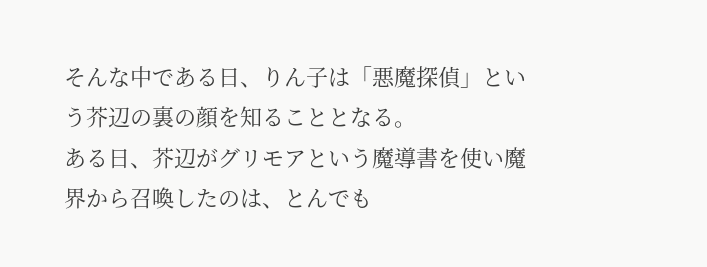そんな中である日、りん子は「悪魔探偵」という芥辺の裏の顔を知ることとなる。
ある日、芥辺がグリモアという魔導書を使い魔界から召喚したのは、とんでも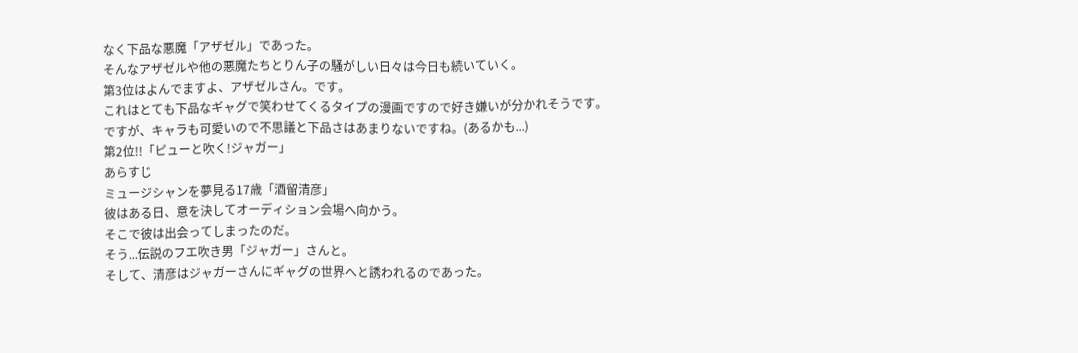なく下品な悪魔「アザゼル」であった。
そんなアザゼルや他の悪魔たちとりん子の騒がしい日々は今日も続いていく。
第3位はよんでますよ、アザゼルさん。です。
これはとても下品なギャグで笑わせてくるタイプの漫画ですので好き嫌いが分かれそうです。
ですが、キャラも可愛いので不思議と下品さはあまりないですね。(あるかも...)
第2位!!「ピューと吹く!ジャガー」
あらすじ
ミュージシャンを夢見る17歳「酒留清彦」
彼はある日、意を決してオーディション会場へ向かう。
そこで彼は出会ってしまったのだ。
そう...伝説のフエ吹き男「ジャガー」さんと。
そして、清彦はジャガーさんにギャグの世界へと誘われるのであった。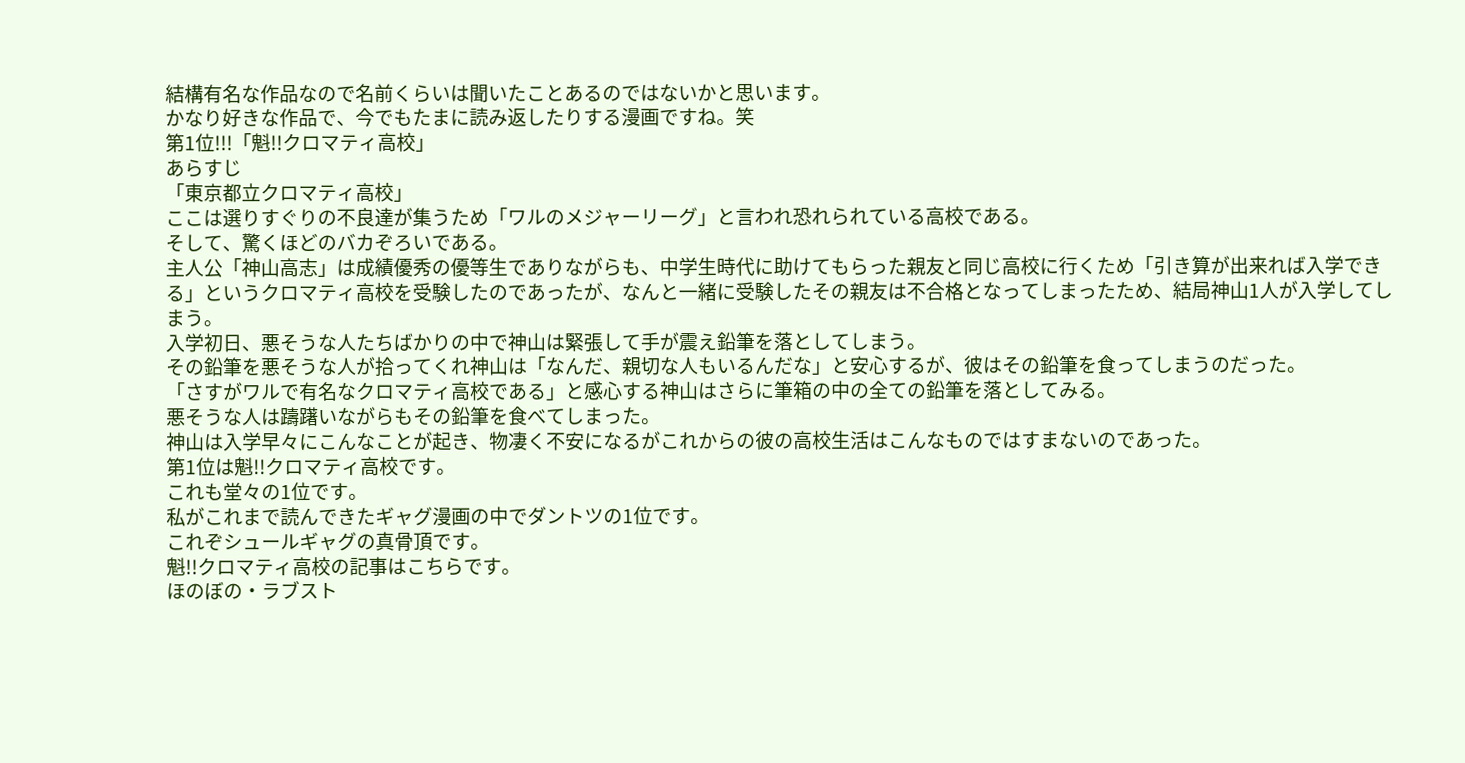結構有名な作品なので名前くらいは聞いたことあるのではないかと思います。
かなり好きな作品で、今でもたまに読み返したりする漫画ですね。笑
第1位!!!「魁!!クロマティ高校」
あらすじ
「東京都立クロマティ高校」
ここは選りすぐりの不良達が集うため「ワルのメジャーリーグ」と言われ恐れられている高校である。
そして、驚くほどのバカぞろいである。
主人公「神山高志」は成績優秀の優等生でありながらも、中学生時代に助けてもらった親友と同じ高校に行くため「引き算が出来れば入学できる」というクロマティ高校を受験したのであったが、なんと一緒に受験したその親友は不合格となってしまったため、結局神山1人が入学してしまう。
入学初日、悪そうな人たちばかりの中で神山は緊張して手が震え鉛筆を落としてしまう。
その鉛筆を悪そうな人が拾ってくれ神山は「なんだ、親切な人もいるんだな」と安心するが、彼はその鉛筆を食ってしまうのだった。
「さすがワルで有名なクロマティ高校である」と感心する神山はさらに筆箱の中の全ての鉛筆を落としてみる。
悪そうな人は躊躇いながらもその鉛筆を食べてしまった。
神山は入学早々にこんなことが起き、物凄く不安になるがこれからの彼の高校生活はこんなものではすまないのであった。
第1位は魁!!クロマティ高校です。
これも堂々の1位です。
私がこれまで読んできたギャグ漫画の中でダントツの1位です。
これぞシュールギャグの真骨頂です。
魁!!クロマティ高校の記事はこちらです。
ほのぼの・ラブスト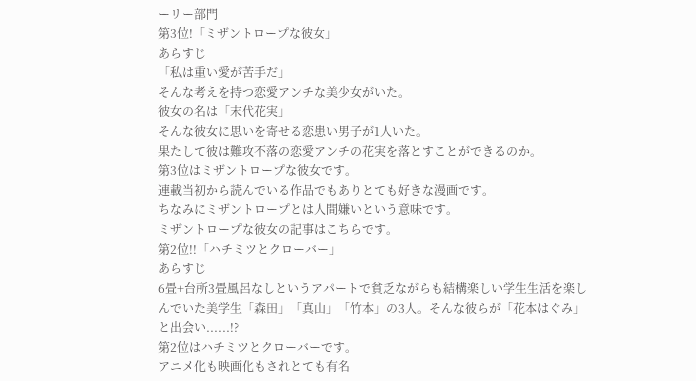ーリー部門
第3位!「ミザントロープな彼女」
あらすじ
「私は重い愛が苦手だ」
そんな考えを持つ恋愛アンチな美少女がいた。
彼女の名は「末代花実」
そんな彼女に思いを寄せる恋患い男子が1人いた。
果たして彼は難攻不落の恋愛アンチの花実を落とすことができるのか。
第3位はミザントロープな彼女です。
連載当初から読んでいる作品でもありとても好きな漫画です。
ちなみにミザントロープとは人間嫌いという意味です。
ミザントロープな彼女の記事はこちらです。
第2位!!「ハチミツとクローバー」
あらすじ
6畳+台所3畳風呂なしというアパートで貧乏ながらも結構楽しい学生生活を楽しんでいた美学生「森田」「真山」「竹本」の3人。そんな彼らが「花本はぐみ」と出会い......!?
第2位はハチミツとクローバーです。
アニメ化も映画化もされとても有名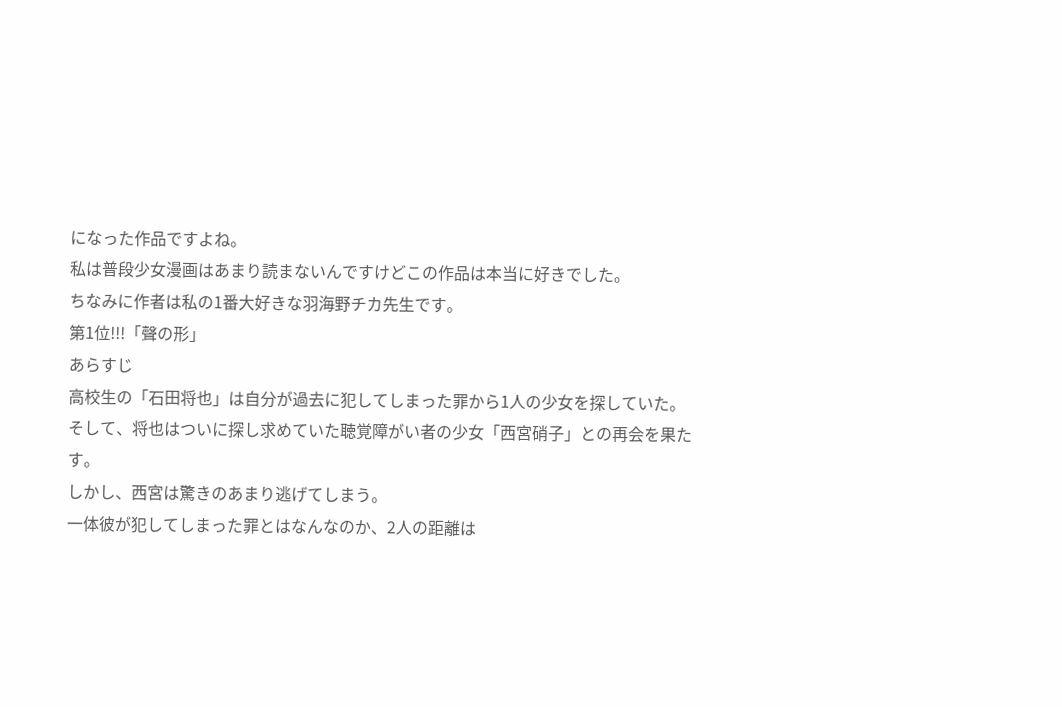になった作品ですよね。
私は普段少女漫画はあまり読まないんですけどこの作品は本当に好きでした。
ちなみに作者は私の1番大好きな羽海野チカ先生です。
第1位!!!「聲の形」
あらすじ
高校生の「石田将也」は自分が過去に犯してしまった罪から1人の少女を探していた。
そして、将也はついに探し求めていた聴覚障がい者の少女「西宮硝子」との再会を果たす。
しかし、西宮は驚きのあまり逃げてしまう。
一体彼が犯してしまった罪とはなんなのか、2人の距離は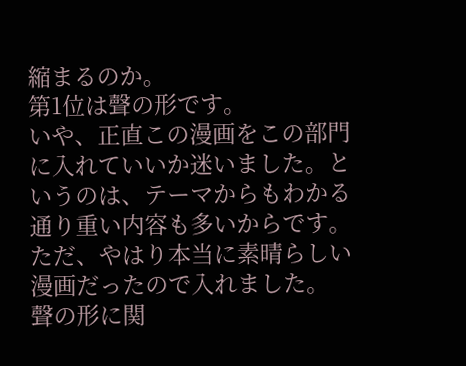縮まるのか。
第1位は聲の形です。
いや、正直この漫画をこの部門に入れていいか迷いました。というのは、テーマからもわかる通り重い内容も多いからです。
ただ、やはり本当に素晴らしい漫画だったので入れました。
聲の形に関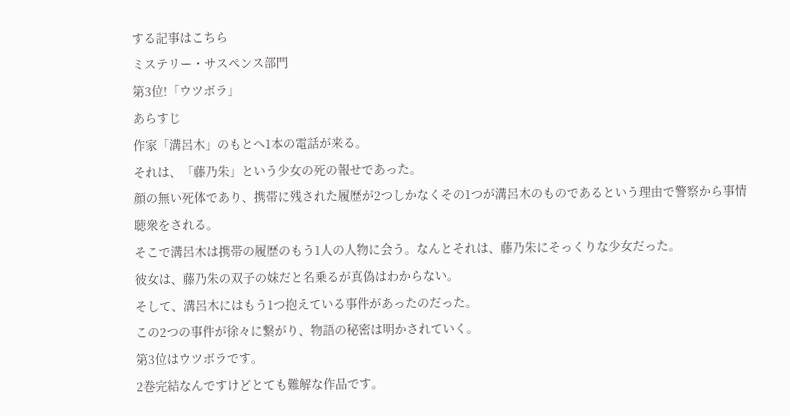する記事はこちら
ミステリー・サスペンス部門
第3位!「ウツボラ」
あらすじ
作家「溝呂木」のもとへ1本の電話が来る。
それは、「藤乃朱」という少女の死の報せであった。
顔の無い死体であり、携帯に残された履歴が2つしかなくその1つが溝呂木のものであるという理由で警察から事情聴衆をされる。
そこで溝呂木は携帯の履歴のもう1人の人物に会う。なんとそれは、藤乃朱にそっくりな少女だった。
彼女は、藤乃朱の双子の妹だと名乗るが真偽はわからない。
そして、溝呂木にはもう1つ抱えている事件があったのだった。
この2つの事件が徐々に繋がり、物語の秘密は明かされていく。
第3位はウツボラです。
2巻完結なんですけどとても難解な作品です。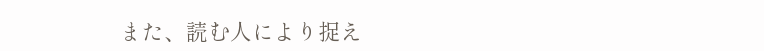また、読む人により捉え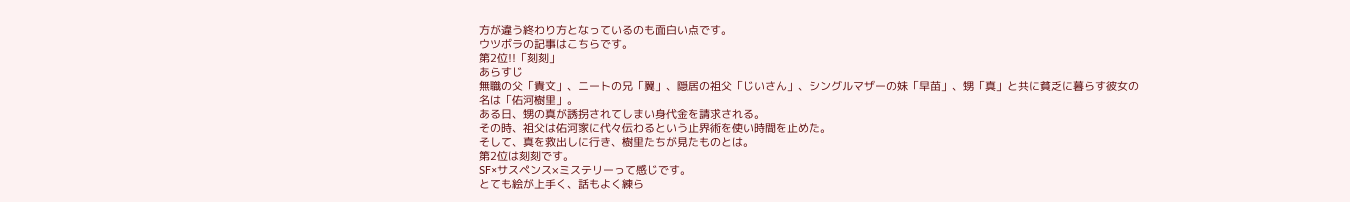方が違う終わり方となっているのも面白い点です。
ウツボラの記事はこちらです。
第2位!!「刻刻」
あらすじ
無職の父「貴文」、ニートの兄「翼」、隠居の祖父「じいさん」、シングルマザーの妹「早苗」、甥「真」と共に貧乏に暮らす彼女の名は「佑河樹里」。
ある日、甥の真が誘拐されてしまい身代金を請求される。
その時、祖父は佑河家に代々伝わるという止界術を使い時間を止めた。
そして、真を救出しに行き、樹里たちが見たものとは。
第2位は刻刻です。
SF×サスペンス×ミステリーって感じです。
とても絵が上手く、話もよく練ら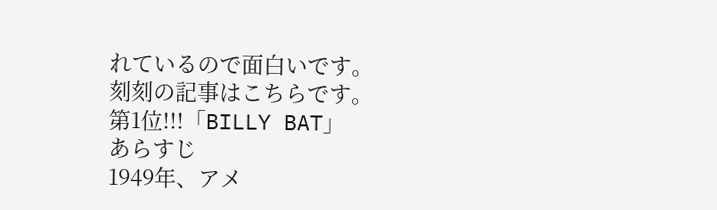れているので面白いです。
刻刻の記事はこちらです。
第1位!!!「BILLY BAT」
あらすじ
1949年、アメ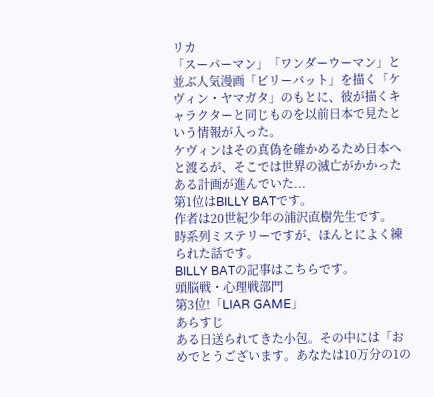リカ
「スーパーマン」「ワンダーウーマン」と並ぶ人気漫画「ビリーバット」を描く「ケヴィン・ヤマガタ」のもとに、彼が描くキャラクターと同じものを以前日本で見たという情報が入った。
ケヴィンはその真偽を確かめるため日本へと渡るが、そこでは世界の滅亡がかかったある計画が進んでいた...
第1位はBILLY BATです。
作者は20世紀少年の浦沢直樹先生です。
時系列ミステリーですが、ほんとによく練られた話です。
BILLY BATの記事はこちらです。
頭脳戦・心理戦部門
第3位!「LIAR GAME」
あらすじ
ある日送られてきた小包。その中には「おめでとうございます。あなたは10万分の1の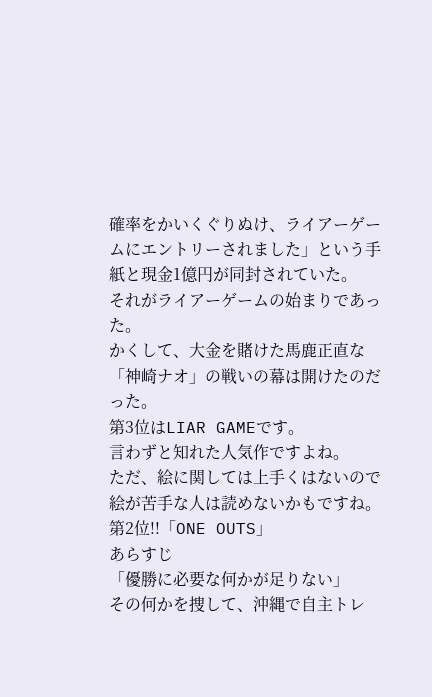確率をかいくぐりぬけ、ライアーゲームにエントリーされました」という手紙と現金1億円が同封されていた。
それがライアーゲームの始まりであった。
かくして、大金を賭けた馬鹿正直な「神崎ナオ」の戦いの幕は開けたのだった。
第3位はLIAR GAMEです。
言わずと知れた人気作ですよね。
ただ、絵に関しては上手くはないので絵が苦手な人は読めないかもですね。
第2位!!「ONE OUTS」
あらすじ
「優勝に必要な何かが足りない」
その何かを捜して、沖縄で自主トレ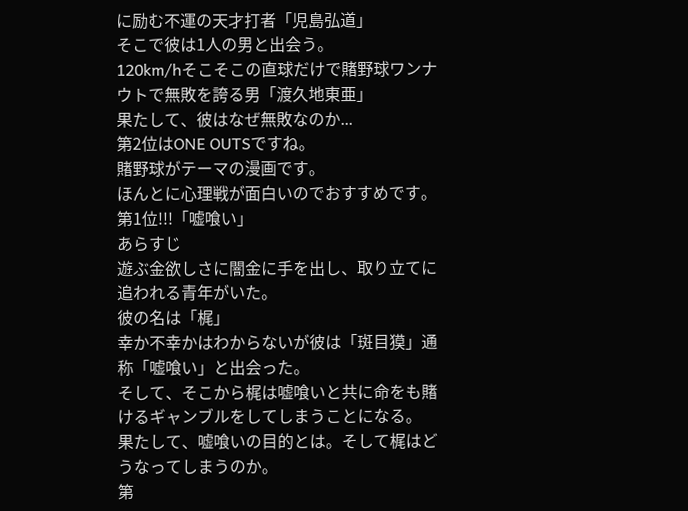に励む不運の天才打者「児島弘道」
そこで彼は1人の男と出会う。
120km/hそこそこの直球だけで賭野球ワンナウトで無敗を誇る男「渡久地東亜」
果たして、彼はなぜ無敗なのか...
第2位はONE OUTSですね。
賭野球がテーマの漫画です。
ほんとに心理戦が面白いのでおすすめです。
第1位!!!「嘘喰い」
あらすじ
遊ぶ金欲しさに闇金に手を出し、取り立てに追われる青年がいた。
彼の名は「梶」
幸か不幸かはわからないが彼は「斑目獏」通称「嘘喰い」と出会った。
そして、そこから梶は嘘喰いと共に命をも賭けるギャンブルをしてしまうことになる。
果たして、嘘喰いの目的とは。そして梶はどうなってしまうのか。
第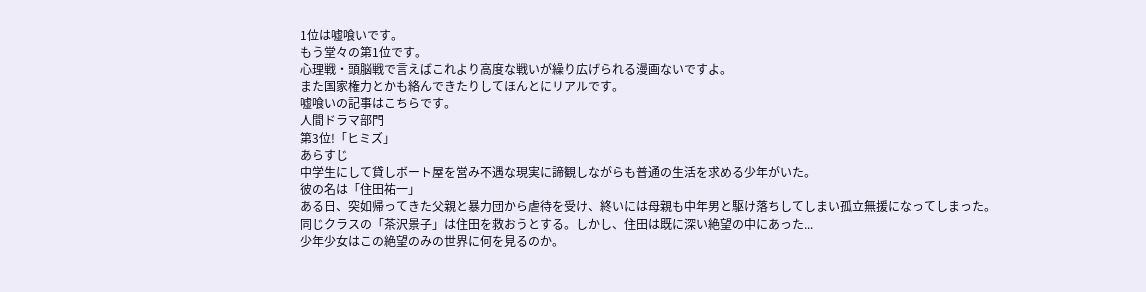1位は嘘喰いです。
もう堂々の第1位です。
心理戦・頭脳戦で言えばこれより高度な戦いが繰り広げられる漫画ないですよ。
また国家権力とかも絡んできたりしてほんとにリアルです。
嘘喰いの記事はこちらです。
人間ドラマ部門
第3位!「ヒミズ」
あらすじ
中学生にして貸しボート屋を営み不遇な現実に諦観しながらも普通の生活を求める少年がいた。
彼の名は「住田祐一」
ある日、突如帰ってきた父親と暴力団から虐待を受け、終いには母親も中年男と駆け落ちしてしまい孤立無援になってしまった。
同じクラスの「茶沢景子」は住田を救おうとする。しかし、住田は既に深い絶望の中にあった...
少年少女はこの絶望のみの世界に何を見るのか。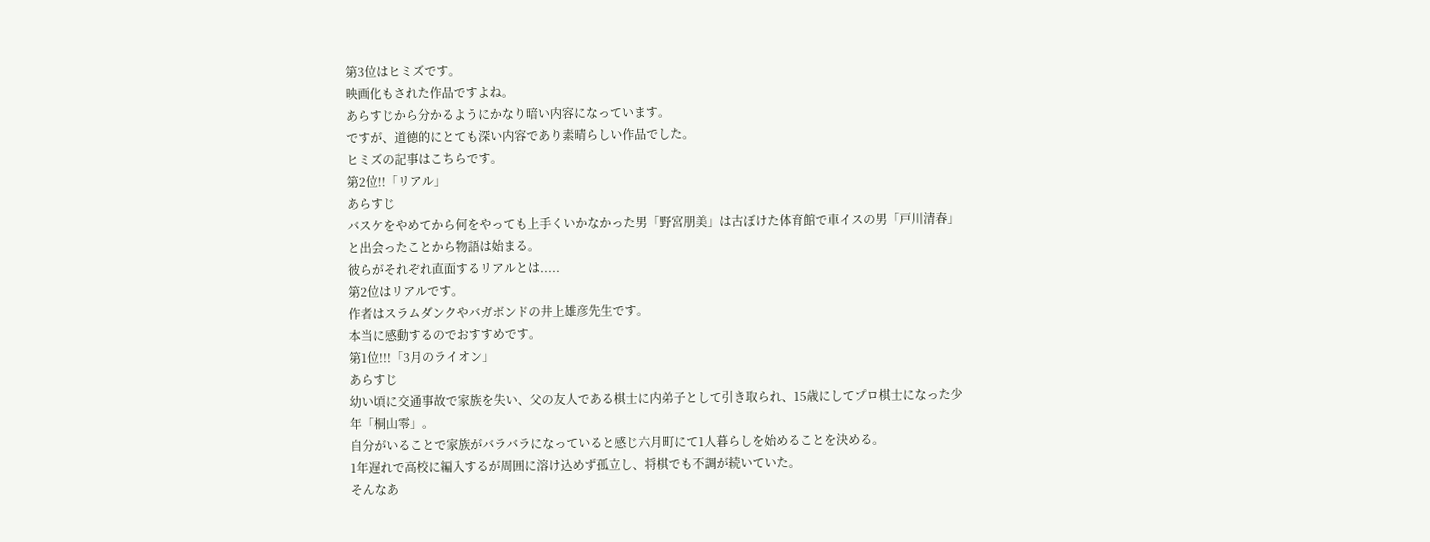第3位はヒミズです。
映画化もされた作品ですよね。
あらすじから分かるようにかなり暗い内容になっています。
ですが、道徳的にとても深い内容であり素晴らしい作品でした。
ヒミズの記事はこちらです。
第2位!!「リアル」
あらすじ
バスケをやめてから何をやっても上手くいかなかった男「野宮朋美」は古ぼけた体育館で車イスの男「戸川清春」と出会ったことから物語は始まる。
彼らがそれぞれ直面するリアルとは.....
第2位はリアルです。
作者はスラムダンクやバガボンドの井上雄彦先生です。
本当に感動するのでおすすめです。
第1位!!!「3月のライオン」
あらすじ
幼い頃に交通事故で家族を失い、父の友人である棋士に内弟子として引き取られ、15歳にしてプロ棋士になった少年「桐山零」。
自分がいることで家族がバラバラになっていると感じ六月町にて1人暮らしを始めることを決める。
1年遅れで高校に編入するが周囲に溶け込めず孤立し、将棋でも不調が続いていた。
そんなあ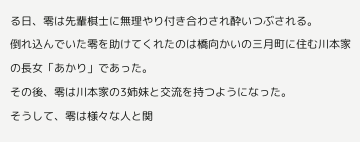る日、零は先輩棋士に無理やり付き合わされ酔いつぶされる。
倒れ込んでいた零を助けてくれたのは橋向かいの三月町に住む川本家の長女「あかり」であった。
その後、零は川本家の3姉妹と交流を持つようになった。
そうして、零は様々な人と関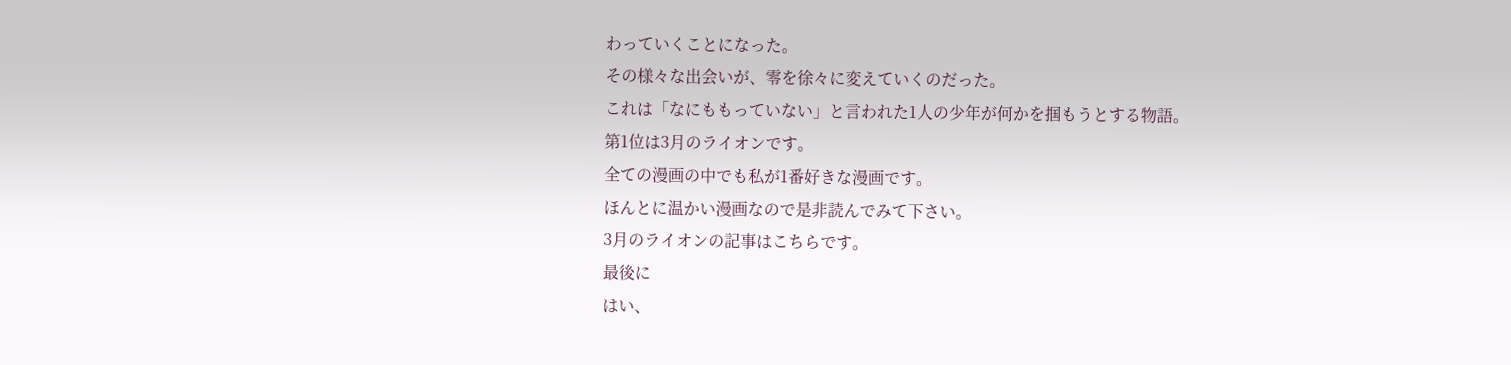わっていくことになった。
その様々な出会いが、零を徐々に変えていくのだった。
これは「なにももっていない」と言われた1人の少年が何かを掴もうとする物語。
第1位は3月のライオンです。
全ての漫画の中でも私が1番好きな漫画です。
ほんとに温かい漫画なので是非読んでみて下さい。
3月のライオンの記事はこちらです。
最後に
はい、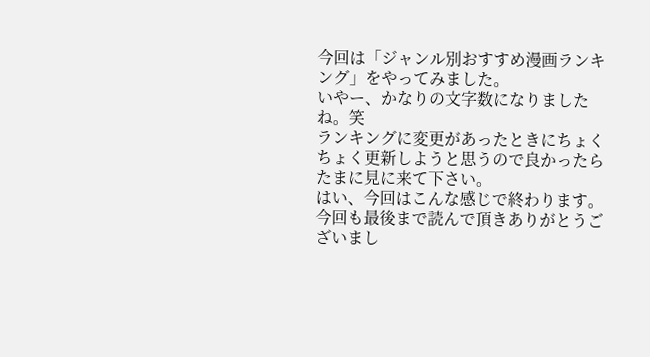今回は「ジャンル別おすすめ漫画ランキング」をやってみました。
いやー、かなりの文字数になりましたね。笑
ランキングに変更があったときにちょくちょく更新しようと思うので良かったらたまに見に来て下さい。
はい、今回はこんな感じで終わります。
今回も最後まで読んで頂きありがとうございまし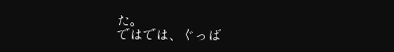た。
ではでは、ぐっば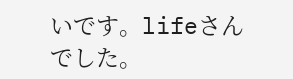いです。lifeさんでした。